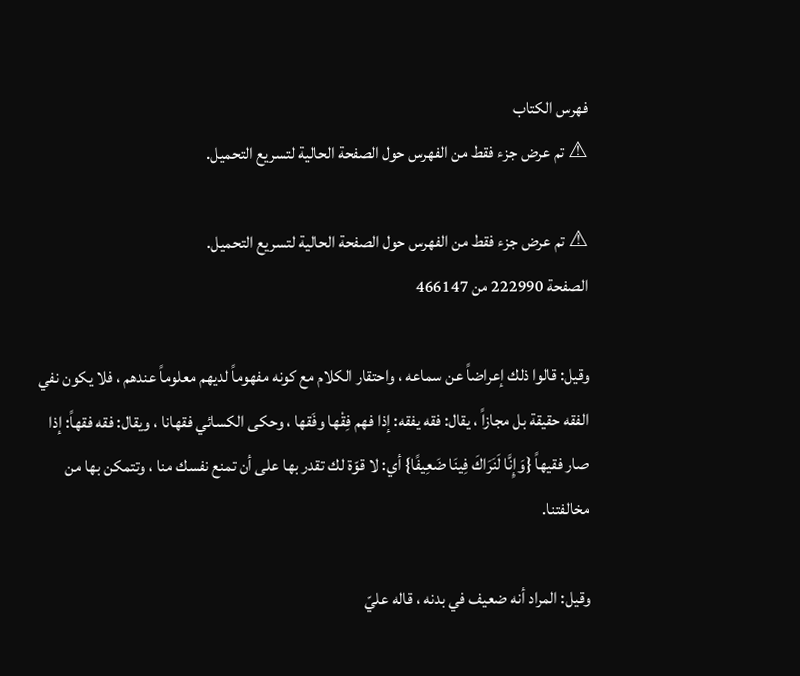فهرس الكتاب
⚠ تم عرض جزء فقط من الفهرس حول الصفحة الحالية لتسريع التحميل.

⚠ تم عرض جزء فقط من الفهرس حول الصفحة الحالية لتسريع التحميل.
الصفحة 222990 من 466147

وقيل: قالوا ذلك إعراضاً عن سماعه ، واحتقار الكلام مع كونه مفهوماً لديهم معلوماً عندهم ، فلا يكون نفي الفقه حقيقة بل مجازاً ، يقال: فقه يفقه: إذا فهم فِقْها وفَقها ، وحكى الكسائي فقهانا ، ويقال: فقه فقهاً: إذا صار فقيهاً {وَإِنَّا لَنَرَاكَ فِينَا ضَعِيفًا} أي: لا قوّة لك تقدر بها على أن تمنع نفسك منا ، وتتمكن بها من مخالفتنا.

وقيل: المراد أنه ضعيف في بدنه ، قاله عليّ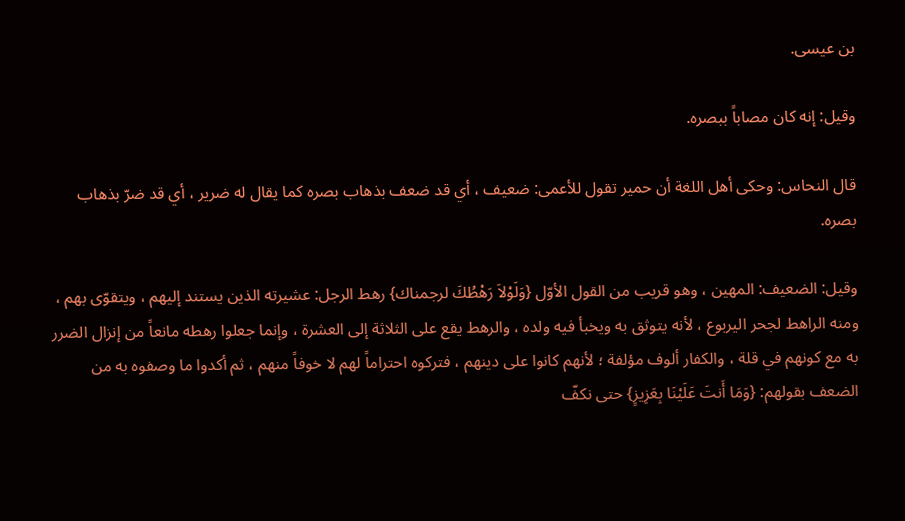بن عيسى.

وقيل: إنه كان مصاباً ببصره.

قال النحاس: وحكى أهل اللغة أن حمير تقول للأعمى: ضعيف ، أي قد ضعف بذهاب بصره كما يقال له ضرير ، أي قد ضرّ بذهاب بصره.

وقيل: الضعيف: المهين ، وهو قريب من القول الأوّل {وَلَوْلاَ رَهْطُكَ لرجمناك} رهط الرجل: عشيرته الذين يستند إليهم ، ويتقوّى بهم ، ومنه الراهط لجحر اليربوع ، لأنه يتوثق به ويخبأ فيه ولده ، والرهط يقع على الثلاثة إلى العشرة ، وإنما جعلوا رهطه مانعاً من إنزال الضرر به مع كونهم في قلة ، والكفار ألوف مؤلفة ؛ لأنهم كانوا على دينهم ، فتركوه احتراماً لهم لا خوفاً منهم ، ثم أكدوا ما وصفوه به من الضعف بقولهم: {وَمَا أَنتَ عَلَيْنَا بِعَزِيزٍ} حتى نكفّ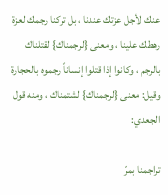عنك لأجل عزتك عندنا ، بل تركنا رجمك لعزة رهطك علينا ، ومعنى {لرجمناك} لقتلناك بالرجم ، وكانوا إذا قتلوا إنساناً رجموه بالحجارة وقيل: معنى {لرجمناك} لشتمناك ، ومنه قول الجعدي:

تراجمنا بمرّ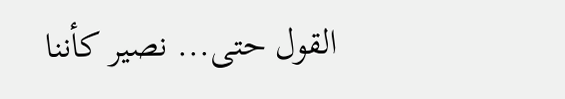القول حتى... نصير كأننا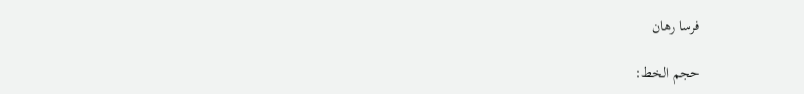فرسا رهان

حجم الخط: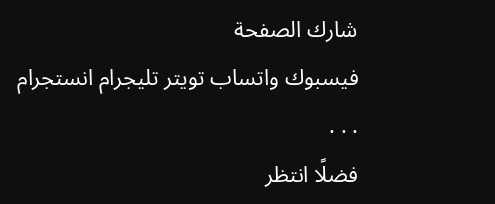شارك الصفحة
فيسبوك واتساب تويتر تليجرام انستجرام
. . .
فضلًا انتظر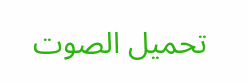تحميل الصوت